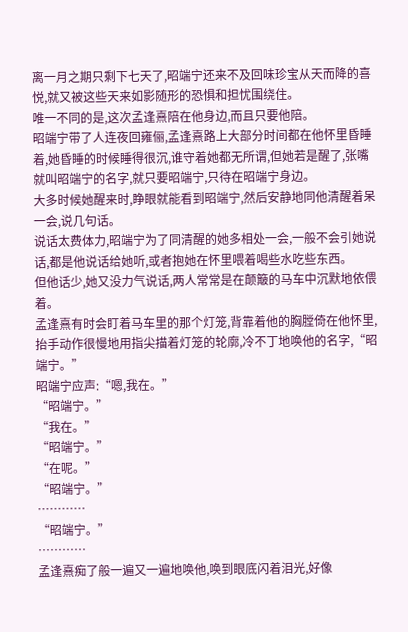离一月之期只剩下七天了,昭端宁还来不及回味珍宝从天而降的喜悦,就又被这些天来如影随形的恐惧和担忧围绕住。
唯一不同的是,这次孟逢熹陪在他身边,而且只要他陪。
昭端宁带了人连夜回雍俪,孟逢熹路上大部分时间都在他怀里昏睡着,她昏睡的时候睡得很沉,谁守着她都无所谓,但她若是醒了,张嘴就叫昭端宁的名字,就只要昭端宁,只待在昭端宁身边。
大多时候她醒来时,睁眼就能看到昭端宁,然后安静地同他清醒着呆一会,说几句话。
说话太费体力,昭端宁为了同清醒的她多相处一会,一般不会引她说话,都是他说话给她听,或者抱她在怀里喂着喝些水吃些东西。
但他话少,她又没力气说话,两人常常是在颠簸的马车中沉默地依偎着。
孟逢熹有时会盯着马车里的那个灯笼,背靠着他的胸膛倚在他怀里,抬手动作很慢地用指尖描着灯笼的轮廓,冷不丁地唤他的名字,“昭端宁。”
昭端宁应声:“嗯,我在。”
“昭端宁。”
“我在。”
“昭端宁。”
“在呢。”
“昭端宁。”
…………
“昭端宁。”
…………
孟逢熹痴了般一遍又一遍地唤他,唤到眼底闪着泪光,好像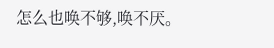怎么也唤不够,唤不厌。